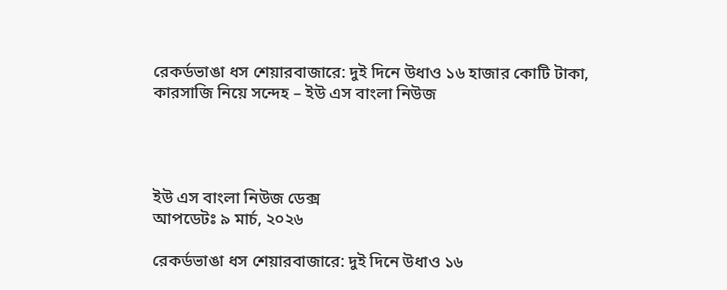রেকর্ডভাঙা ধস শেয়ারবাজারে: দুই দিনে উধাও ১৬ হাজার কোটি টাকা, কারসাজি নিয়ে সন্দেহ – ইউ এস বাংলা নিউজ




ইউ এস বাংলা নিউজ ডেক্স
আপডেটঃ ৯ মার্চ, ২০২৬

রেকর্ডভাঙা ধস শেয়ারবাজারে: দুই দিনে উধাও ১৬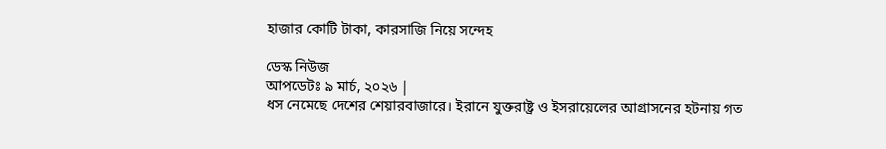হাজার কোটি টাকা, কারসাজি নিয়ে সন্দেহ

ডেস্ক নিউজ
আপডেটঃ ৯ মার্চ, ২০২৬ |
ধস নেমেছে দেশের শেয়ারবাজারে। ইরানে যুক্তরাষ্ট্র ও ইসরায়েলের আগ্রাসনের হটনায় গত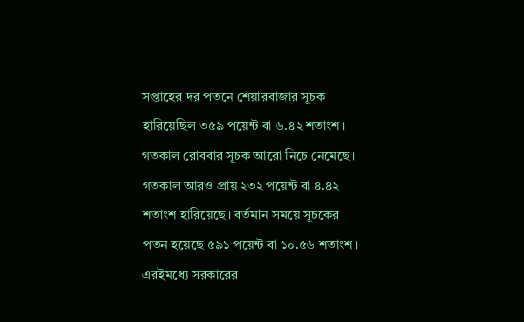সপ্তাহের দর পতনে শেয়ারবাজার সূচক হারিয়েছিল ৩৫৯ পয়েন্ট বা ৬.৪২ শতাংশ। গতকাল রোববার সূচক আরো নিচে নেমেছে। গতকাল আরও প্রায় ২৩২ পয়েন্ট বা ৪.৪২ শতাংশ হারিয়েছে। বর্তমান সময়ে সূচকের পতন হয়েছে ৫৯১ পয়েন্ট বা ১০.৫৬ শতাংশ। এরইমধ্যে সরকারের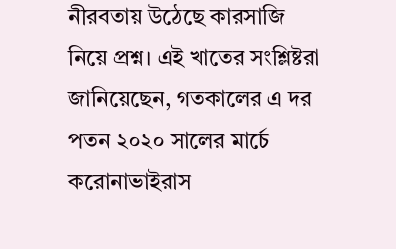নীরবতায় উঠেছে কারসাজি নিয়ে প্রশ্ন। এই খাতের সংশ্লিষ্টরা জানিয়েছেন, গতকালের এ দর পতন ২০২০ সালের মার্চে করোনাভাইরাস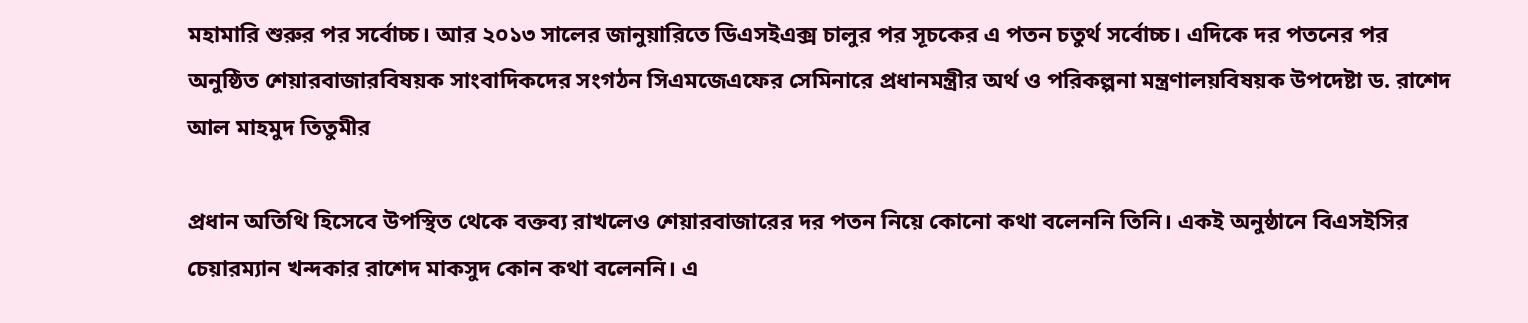মহামারি শুরুর পর সর্বোচ্চ। আর ২০১৩ সালের জানুয়ারিতে ডিএসইএক্স চালুর পর সূচকের এ পতন চতুর্থ সর্বোচ্চ। এদিকে দর পতনের পর অনুষ্ঠিত শেয়ারবাজারবিষয়ক সাংবাদিকদের সংগঠন সিএমজেএফের সেমিনারে প্রধানমন্ত্রীর অর্থ ও পরিকল্পনা মন্ত্রণালয়বিষয়ক উপদেষ্টা ড. রাশেদ আল মাহমুদ তিতুমীর

প্রধান অতিথি হিসেবে উপস্থিত থেকে বক্তব্য রাখলেও শেয়ারবাজারের দর পতন নিয়ে কোনো কথা বলেননি তিনি। একই অনুষ্ঠানে বিএসইসির চেয়ারম্যান খন্দকার রাশেদ মাকসুদ কোন কথা বলেননি। এ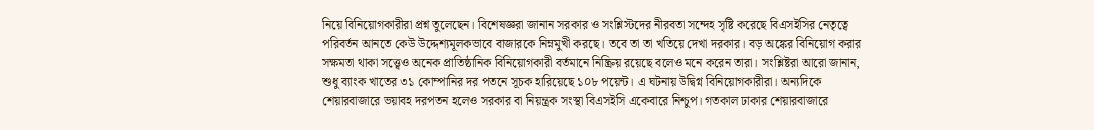নিয়ে বিনিয়োগকারীরা প্রশ্ন তুলেছেন। বিশেষজ্ঞরা জানান সরকার ও সংশ্লিস্টদের নীরবতা সন্দেহ সৃষ্টি করেছে বিএসইসির নেতৃত্বে পরিবর্তন আনতে কেউ উদ্দেশ্যমূলকভাবে বাজারকে নিম্নমুখী করছে। তবে তা তা খতিয়ে দেখা দরকার। বড় অঙ্কের বিনিয়োগ করার সক্ষমতা থাকা সত্ত্বেও অনেক প্রাতিষ্ঠানিক বিনিয়োগকারী বর্তমানে নিষ্ক্রিয় রয়েছে বলেও মনে করেন তারা। সংশ্লিষ্টরা আরো জানান, শুধু ব্যাংক খাতের ৩১ কোম্পানির দর পতনে সূচক হারিয়েছে ১০৮ পয়েন্ট। এ ঘটনায় উদ্বিগ্ন বিনিয়োগকারীরা। অন্যদিকে শেয়ারবাজারে ভয়াবহ দরপতন হলেও সরকার বা নিয়ন্ত্রক সংস্থা বিএসইসি একেবারে নিশ্চুপ। গতকাল ঢাকার শেয়ারবাজারে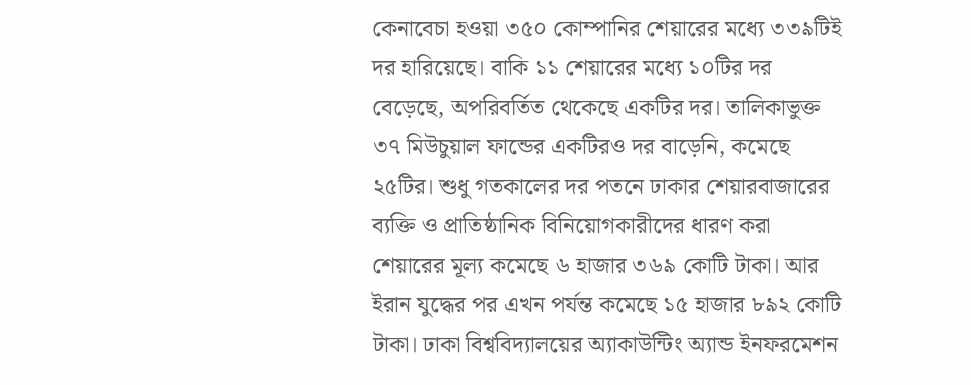কেনাবেচা হওয়া ৩৫০ কোম্পানির শেয়ারের মধ্যে ৩৩৯টিই দর হারিয়েছে। বাকি ১১ শেয়ারের মধ্যে ১০টির দর বেড়েছে, অপরিবর্তিত থেকেছে একটির দর। তালিকাভুক্ত ৩৭ মিউচুয়াল ফান্ডের একটিরও দর বাড়েনি, কমেছে ২৫টির। শুধু গতকালের দর পতনে ঢাকার শেয়ারবাজারের ব্যক্তি ও প্রাতিষ্ঠানিক বিনিয়োগকারীদের ধারণ করা শেয়ারের মূল্য কমেছে ৬ হাজার ৩৬৯ কোটি টাকা। আর ইরান যুদ্ধের পর এখন পর্যন্ত কমেছে ১৫ হাজার ৮৯২ কোটি টাকা। ঢাকা বিশ্ববিদ্যালয়ের অ্যাকাউন্টিং অ্যান্ড ইনফরমেশন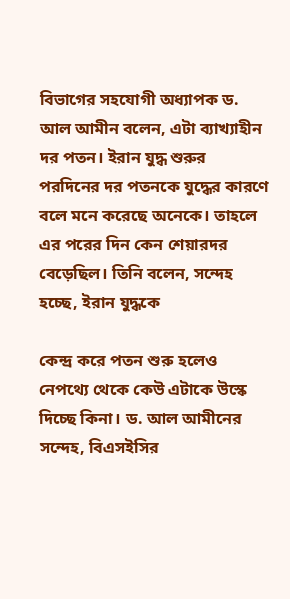বিভাগের সহযোগী অধ্যাপক ড. আল আমীন বলেন, এটা ব্যাখ্যাহীন দর পতন। ইরান যুদ্ধ শুরুর পরদিনের দর পতনকে যুদ্ধের কারণে বলে মনে করেছে অনেকে। তাহলে এর পরের দিন কেন শেয়ারদর বেড়েছিল। তিনি বলেন, সন্দেহ হচ্ছে, ইরান যুদ্ধকে

কেন্দ্র করে পতন শুরু হলেও নেপথ্যে থেকে কেউ এটাকে উস্কে দিচ্ছে কিনা। ড. আল আমীনের সন্দেহ, বিএসইসির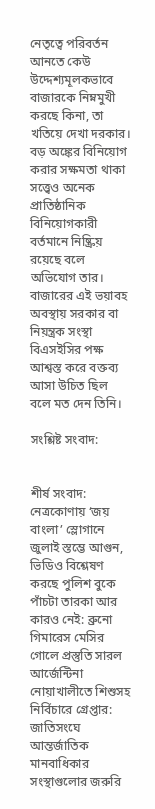নেতৃত্বে পরিবর্তন আনতে কেউ উদ্দেশ্যমূলকভাবে বাজারকে নিম্নমুখী করছে কিনা, তা খতিয়ে দেখা দরকার। বড় অঙ্কের বিনিয়োগ করার সক্ষমতা থাকা সত্ত্বেও অনেক প্রাতিষ্ঠানিক বিনিয়োগকারী বর্তমানে নিষ্ক্রিয় রয়েছে বলে অভিযোগ তার। বাজারের এই ভয়াবহ অবস্থায় সরকার বা নিয়ন্ত্রক সংস্থা বিএসইসির পক্ষ আশ্বস্ত করে বক্তব্য আসা উচিত ছিল বলে মত দেন তিনি।

সংশ্লিষ্ট সংবাদ:


শীর্ষ সংবাদ:
নেত্রকোণায় ‘জয় বাংলা’ স্লোগানে জুলাই স্তম্ভে আগুন, ভিডিও বিশ্লেষণ করছে পুলিশ বুকে পাঁচটা তারকা আর কারও নেই: ব্রুনো গিমারেস মেসির গোলে প্রস্তুতি সারল আর্জেন্টিনা নোয়াখালীতে শিশুসহ নির্বিচারে গ্রেপ্তার: জাতিসংঘে আন্তর্জাতিক মানবাধিকার সংস্থাগুলোর জরুরি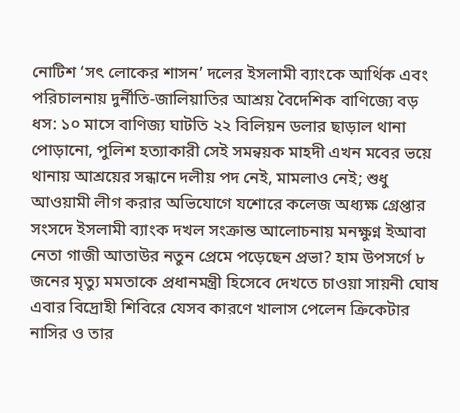নোটিশ ‘সৎ লোকের শাসন’ দলের ইসলামী ব্যাংকে আর্থিক এবং পরিচালনায় দুর্নীতি-জালিয়াতির আশ্রয় বৈদেশিক বাণিজ্যে বড় ধস: ১০ মাসে বাণিজ্য ঘাটতি ২২ বিলিয়ন ডলার ছাড়াল থানা পোড়ানো, পুলিশ হত্যাকারী সেই সমন্বয়ক মাহদী এখন মবের ভয়ে থানায় আশ্রয়ের সন্ধানে দলীয় পদ নেই, মামলাও নেই; শুধু আওয়ামী লীগ করার অভিযোগে যশোরে কলেজ অধ্যক্ষ গ্রেপ্তার সংসদে ইসলামী ব্যাংক দখল সংক্রান্ত আলোচনায় মনক্ষুণ্ন ইআবা নেতা গাজী আতাউর নতুন প্রেমে পড়েছেন প্রভা? হাম উপসর্গে ৮ জনের মৃত্যু মমতাকে প্রধানমন্ত্রী হিসেবে দেখতে চাওয়া সায়নী ঘোষ এবার বিদ্রোহী শিবিরে যেসব কারণে খালাস পেলেন ক্রিকেটার নাসির ও তার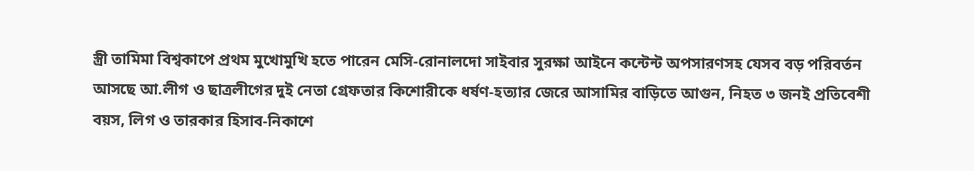স্ত্রী তামিমা বিশ্বকাপে প্রথম মুখোমুখি হতে পারেন মেসি-রোনালদো সাইবার সুরক্ষা আইনে কন্টেন্ট অপসারণসহ যেসব বড় পরিবর্তন আসছে আ.লীগ ও ছাত্রলীগের দুই নেতা গ্রেফতার কিশোরীকে ধর্ষণ-হত্যার জেরে আসামির বাড়িতে আগুন, নিহত ৩ জনই প্রতিবেশী বয়স, লিগ ও তারকার হিসাব-নিকাশে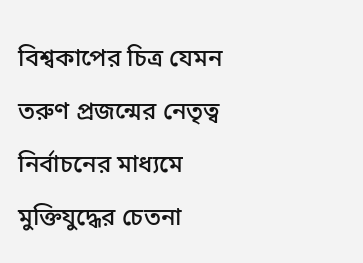বিশ্বকাপের চিত্র যেমন তরুণ প্রজন্মের নেতৃত্ব নির্বাচনের মাধ্যমে মুক্তিযুদ্ধের চেতনা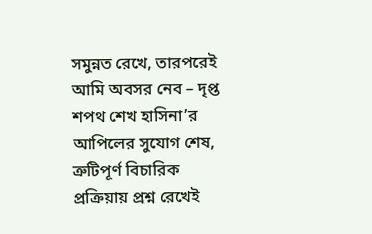সমুন্নত রেখে, তারপরেই আমি অবসর নেব – দৃপ্ত শপথ শেখ হাসিনা’র আপিলের সুযোগ শেষ, ত্রুটিপূর্ণ বিচারিক প্রক্রিয়ায় প্রশ্ন রেখেই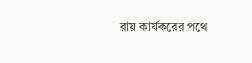রায় কার্যকরের পথে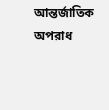আন্তর্জাতিক অপরাধ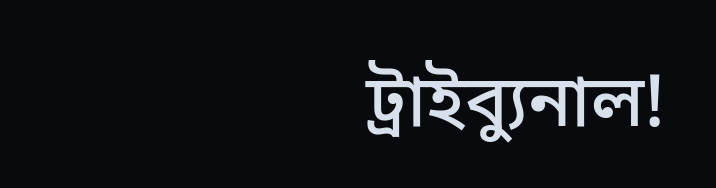ট্রাইব্যুনাল!